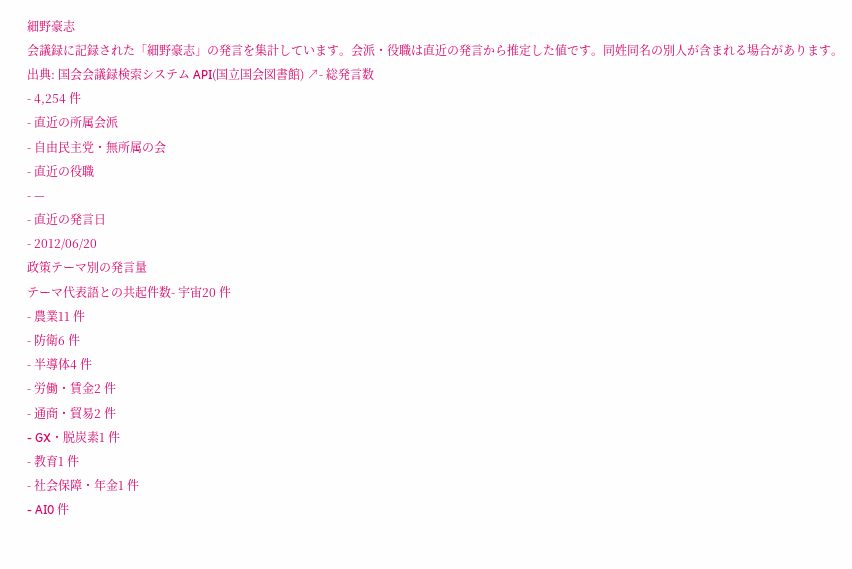細野豪志
会議録に記録された「細野豪志」の発言を集計しています。会派・役職は直近の発言から推定した値です。同姓同名の別人が含まれる場合があります。
出典: 国会会議録検索システム API(国立国会図書館) ↗- 総発言数
- 4,254 件
- 直近の所属会派
- 自由民主党・無所属の会
- 直近の役職
- —
- 直近の発言日
- 2012/06/20
政策テーマ別の発言量
テーマ代表語との共起件数- 宇宙20 件
- 農業11 件
- 防衛6 件
- 半導体4 件
- 労働・賃金2 件
- 通商・貿易2 件
- GX・脱炭素1 件
- 教育1 件
- 社会保障・年金1 件
- AI0 件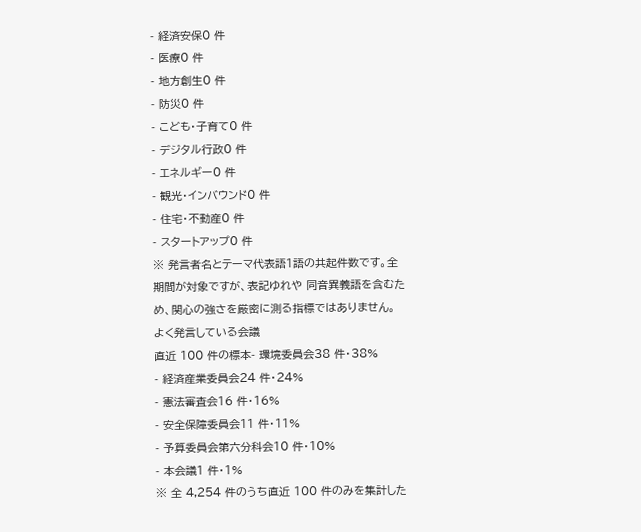- 経済安保0 件
- 医療0 件
- 地方創生0 件
- 防災0 件
- こども・子育て0 件
- デジタル行政0 件
- エネルギー0 件
- 観光・インバウンド0 件
- 住宅・不動産0 件
- スタートアップ0 件
※ 発言者名とテーマ代表語1語の共起件数です。全期間が対象ですが、表記ゆれや 同音異義語を含むため、関心の強さを厳密に測る指標ではありません。
よく発言している会議
直近 100 件の標本- 環境委員会38 件・38%
- 経済産業委員会24 件・24%
- 憲法審査会16 件・16%
- 安全保障委員会11 件・11%
- 予算委員会第六分科会10 件・10%
- 本会議1 件・1%
※ 全 4,254 件のうち直近 100 件のみを集計した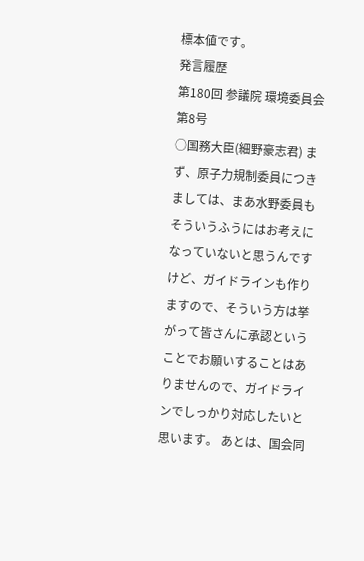標本値です。
発言履歴
第180回 参議院 環境委員会 第8号
○国務大臣(細野豪志君) まず、原子力規制委員につきましては、まあ水野委員もそういうふうにはお考えになっていないと思うんですけど、ガイドラインも作りますので、そういう方は挙がって皆さんに承認ということでお願いすることはありませんので、ガイドラインでしっかり対応したいと思います。 あとは、国会同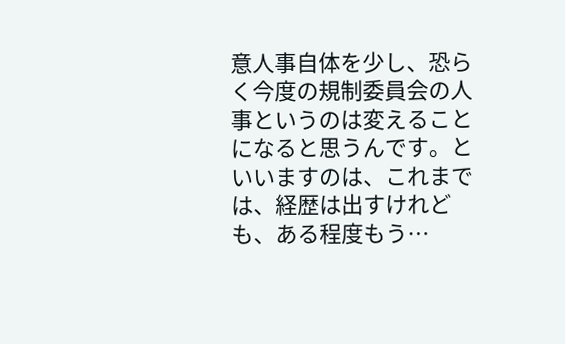意人事自体を少し、恐らく今度の規制委員会の人事というのは変えることになると思うんです。といいますのは、これまでは、経歴は出すけれども、ある程度もう…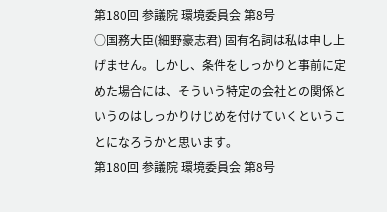第180回 参議院 環境委員会 第8号
○国務大臣(細野豪志君) 固有名詞は私は申し上げません。しかし、条件をしっかりと事前に定めた場合には、そういう特定の会社との関係というのはしっかりけじめを付けていくということになろうかと思います。
第180回 参議院 環境委員会 第8号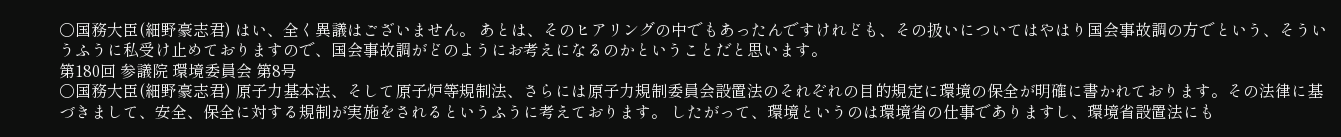○国務大臣(細野豪志君) はい、全く異議はございません。 あとは、そのヒアリングの中でもあったんですけれども、その扱いについてはやはり国会事故調の方でという、そういうふうに私受け止めておりますので、国会事故調がどのようにお考えになるのかということだと思います。
第180回 参議院 環境委員会 第8号
○国務大臣(細野豪志君) 原子力基本法、そして原子炉等規制法、さらには原子力規制委員会設置法のそれぞれの目的規定に環境の保全が明確に書かれております。その法律に基づきまして、安全、保全に対する規制が実施をされるというふうに考えております。 したがって、環境というのは環境省の仕事でありますし、環境省設置法にも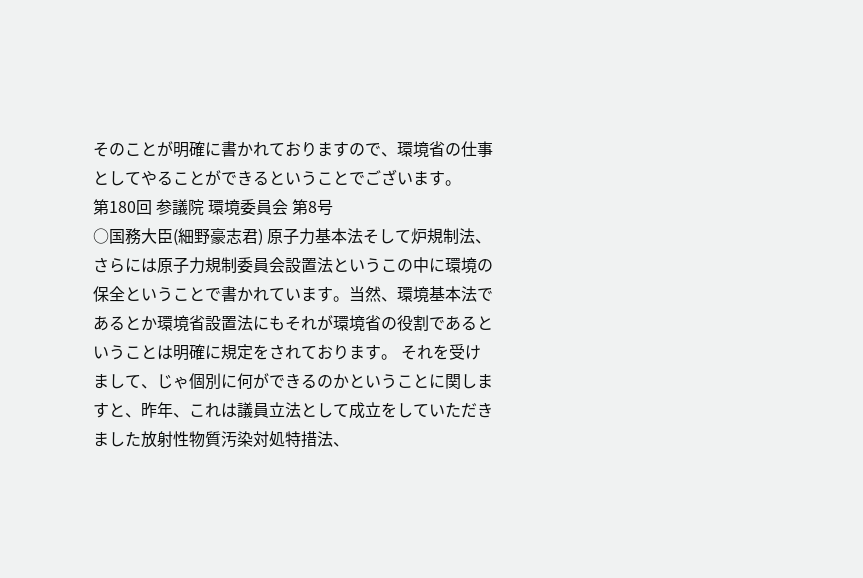そのことが明確に書かれておりますので、環境省の仕事としてやることができるということでございます。
第180回 参議院 環境委員会 第8号
○国務大臣(細野豪志君) 原子力基本法そして炉規制法、さらには原子力規制委員会設置法というこの中に環境の保全ということで書かれています。当然、環境基本法であるとか環境省設置法にもそれが環境省の役割であるということは明確に規定をされております。 それを受けまして、じゃ個別に何ができるのかということに関しますと、昨年、これは議員立法として成立をしていただきました放射性物質汚染対処特措法、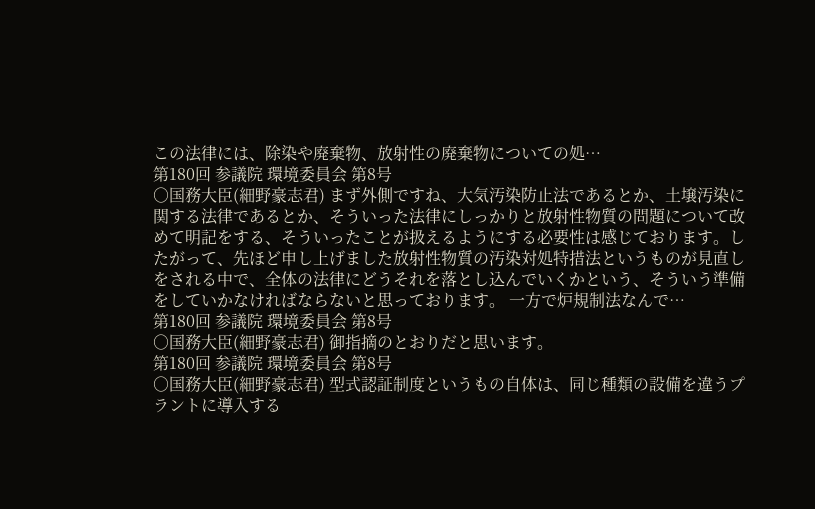この法律には、除染や廃棄物、放射性の廃棄物についての処…
第180回 参議院 環境委員会 第8号
○国務大臣(細野豪志君) まず外側ですね、大気汚染防止法であるとか、土壌汚染に関する法律であるとか、そういった法律にしっかりと放射性物質の問題について改めて明記をする、そういったことが扱えるようにする必要性は感じております。したがって、先ほど申し上げました放射性物質の汚染対処特措法というものが見直しをされる中で、全体の法律にどうそれを落とし込んでいくかという、そういう準備をしていかなければならないと思っております。 一方で炉規制法なんで…
第180回 参議院 環境委員会 第8号
○国務大臣(細野豪志君) 御指摘のとおりだと思います。
第180回 参議院 環境委員会 第8号
○国務大臣(細野豪志君) 型式認証制度というもの自体は、同じ種類の設備を違うプラントに導入する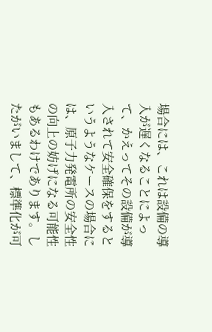場合には、これは設備の導入が遅くなることによって、かえってその設備が導入されて安全確保をするというようなケースの場合には、原子力発電所の安全性の向上の妨げになる可能性もあるわけであります。したがいまして、標準化が可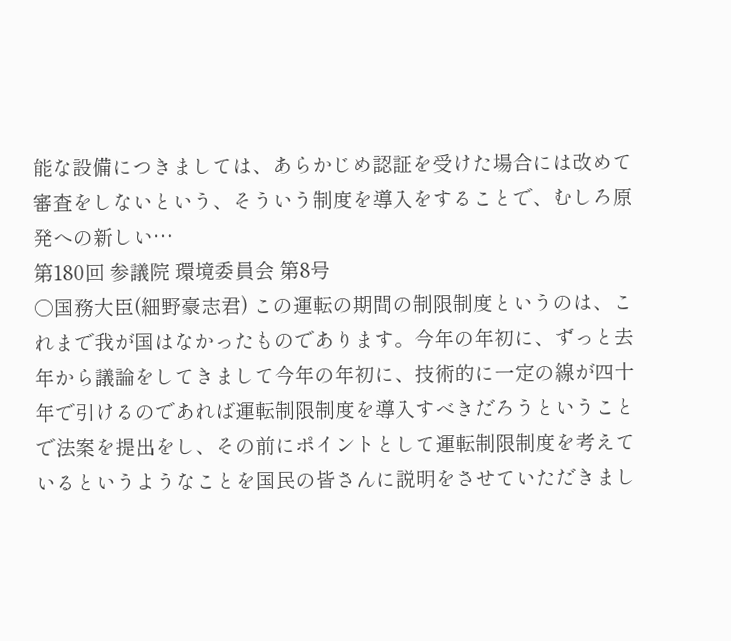能な設備につきましては、あらかじめ認証を受けた場合には改めて審査をしないという、そういう制度を導入をすることで、むしろ原発への新しい…
第180回 参議院 環境委員会 第8号
○国務大臣(細野豪志君) この運転の期間の制限制度というのは、これまで我が国はなかったものであります。今年の年初に、ずっと去年から議論をしてきまして今年の年初に、技術的に一定の線が四十年で引けるのであれば運転制限制度を導入すべきだろうということで法案を提出をし、その前にポイントとして運転制限制度を考えているというようなことを国民の皆さんに説明をさせていただきまし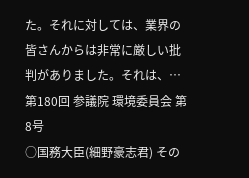た。それに対しては、業界の皆さんからは非常に厳しい批判がありました。それは、…
第180回 参議院 環境委員会 第8号
○国務大臣(細野豪志君) その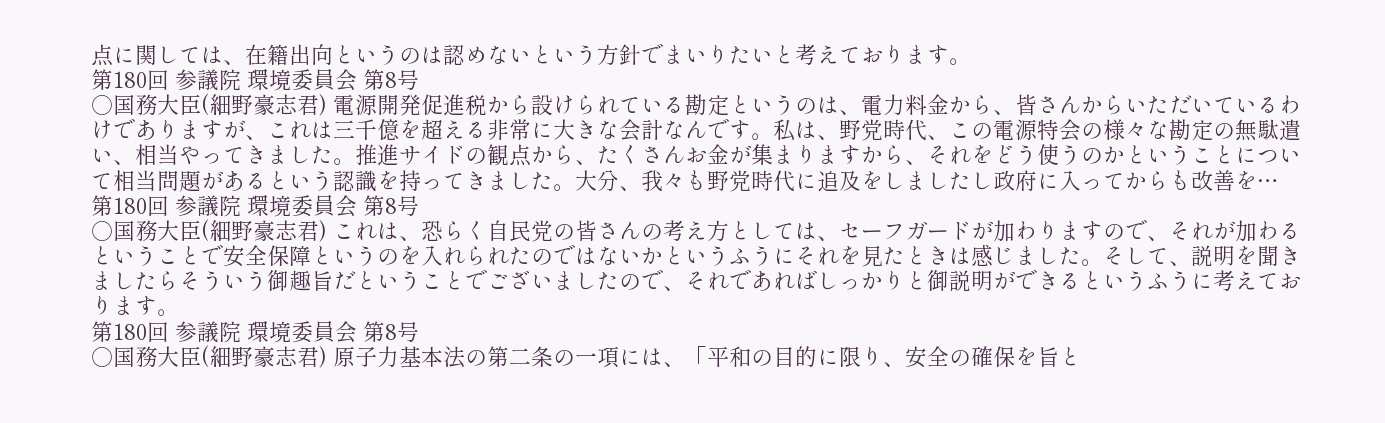点に関しては、在籍出向というのは認めないという方針でまいりたいと考えております。
第180回 参議院 環境委員会 第8号
○国務大臣(細野豪志君) 電源開発促進税から設けられている勘定というのは、電力料金から、皆さんからいただいているわけでありますが、これは三千億を超える非常に大きな会計なんです。私は、野党時代、この電源特会の様々な勘定の無駄遣い、相当やってきました。推進サイドの観点から、たくさんお金が集まりますから、それをどう使うのかということについて相当問題があるという認識を持ってきました。大分、我々も野党時代に追及をしましたし政府に入ってからも改善を…
第180回 参議院 環境委員会 第8号
○国務大臣(細野豪志君) これは、恐らく自民党の皆さんの考え方としては、セーフガードが加わりますので、それが加わるということで安全保障というのを入れられたのではないかというふうにそれを見たときは感じました。そして、説明を聞きましたらそういう御趣旨だということでございましたので、それであればしっかりと御説明ができるというふうに考えております。
第180回 参議院 環境委員会 第8号
○国務大臣(細野豪志君) 原子力基本法の第二条の一項には、「平和の目的に限り、安全の確保を旨と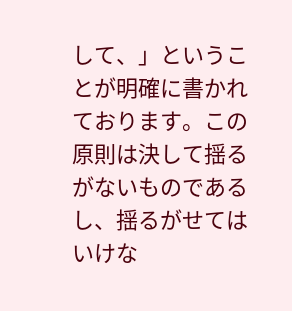して、」ということが明確に書かれております。この原則は決して揺るがないものであるし、揺るがせてはいけな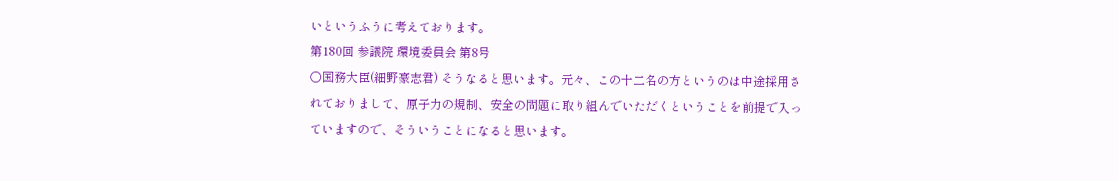いというふうに考えております。
第180回 参議院 環境委員会 第8号
○国務大臣(細野豪志君) そうなると思います。元々、この十二名の方というのは中途採用されておりまして、原子力の規制、安全の問題に取り組んでいただくということを前提で入っていますので、そういうことになると思います。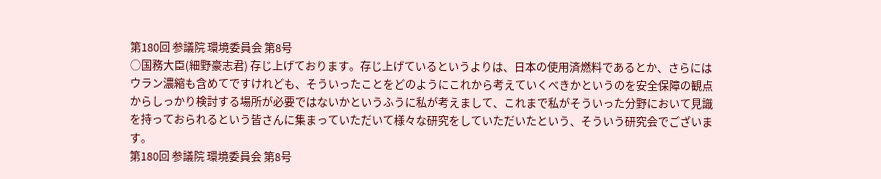第180回 参議院 環境委員会 第8号
○国務大臣(細野豪志君) 存じ上げております。存じ上げているというよりは、日本の使用済燃料であるとか、さらにはウラン濃縮も含めてですけれども、そういったことをどのようにこれから考えていくべきかというのを安全保障の観点からしっかり検討する場所が必要ではないかというふうに私が考えまして、これまで私がそういった分野において見識を持っておられるという皆さんに集まっていただいて様々な研究をしていただいたという、そういう研究会でございます。
第180回 参議院 環境委員会 第8号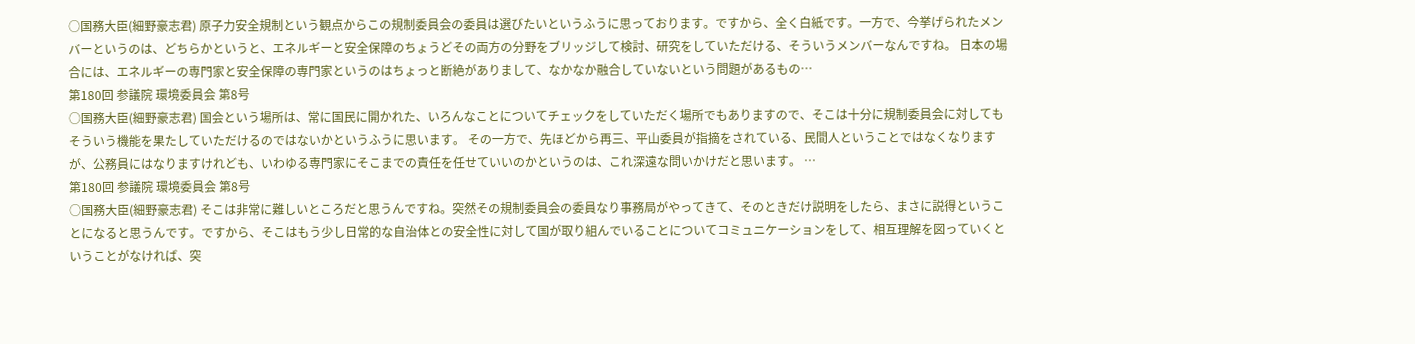○国務大臣(細野豪志君) 原子力安全規制という観点からこの規制委員会の委員は選びたいというふうに思っております。ですから、全く白紙です。一方で、今挙げられたメンバーというのは、どちらかというと、エネルギーと安全保障のちょうどその両方の分野をブリッジして検討、研究をしていただける、そういうメンバーなんですね。 日本の場合には、エネルギーの専門家と安全保障の専門家というのはちょっと断絶がありまして、なかなか融合していないという問題があるもの…
第180回 参議院 環境委員会 第8号
○国務大臣(細野豪志君) 国会という場所は、常に国民に開かれた、いろんなことについてチェックをしていただく場所でもありますので、そこは十分に規制委員会に対してもそういう機能を果たしていただけるのではないかというふうに思います。 その一方で、先ほどから再三、平山委員が指摘をされている、民間人ということではなくなりますが、公務員にはなりますけれども、いわゆる専門家にそこまでの責任を任せていいのかというのは、これ深遠な問いかけだと思います。 …
第180回 参議院 環境委員会 第8号
○国務大臣(細野豪志君) そこは非常に難しいところだと思うんですね。突然その規制委員会の委員なり事務局がやってきて、そのときだけ説明をしたら、まさに説得ということになると思うんです。ですから、そこはもう少し日常的な自治体との安全性に対して国が取り組んでいることについてコミュニケーションをして、相互理解を図っていくということがなければ、突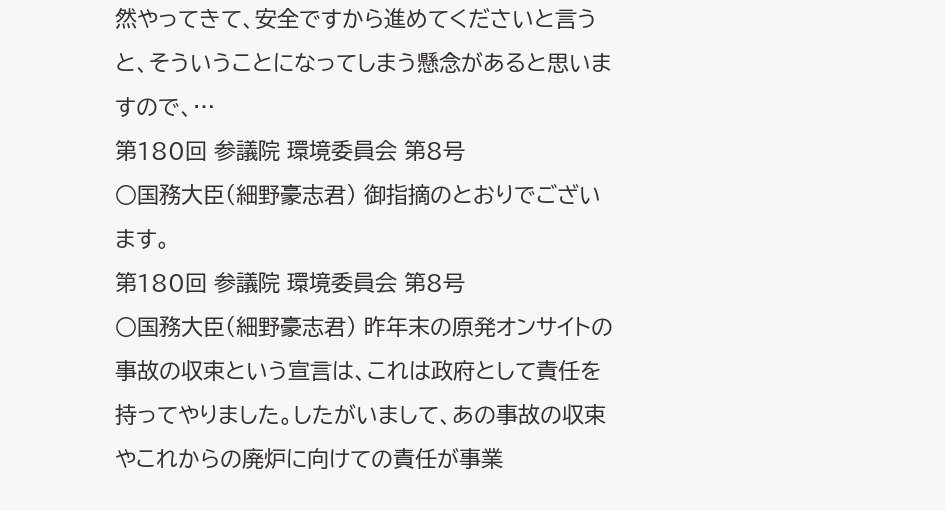然やってきて、安全ですから進めてくださいと言うと、そういうことになってしまう懸念があると思いますので、…
第180回 参議院 環境委員会 第8号
○国務大臣(細野豪志君) 御指摘のとおりでございます。
第180回 参議院 環境委員会 第8号
○国務大臣(細野豪志君) 昨年末の原発オンサイトの事故の収束という宣言は、これは政府として責任を持ってやりました。したがいまして、あの事故の収束やこれからの廃炉に向けての責任が事業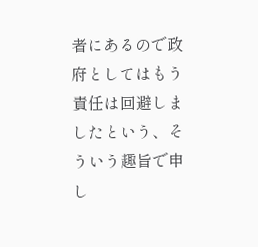者にあるので政府としてはもう責任は回避しましたという、そういう趣旨で申し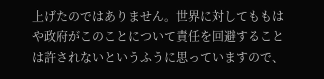上げたのではありません。世界に対してももはや政府がこのことについて責任を回避することは許されないというふうに思っていますので、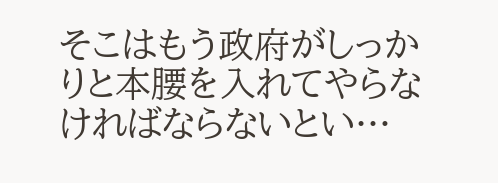そこはもう政府がしっかりと本腰を入れてやらなければならないとい…